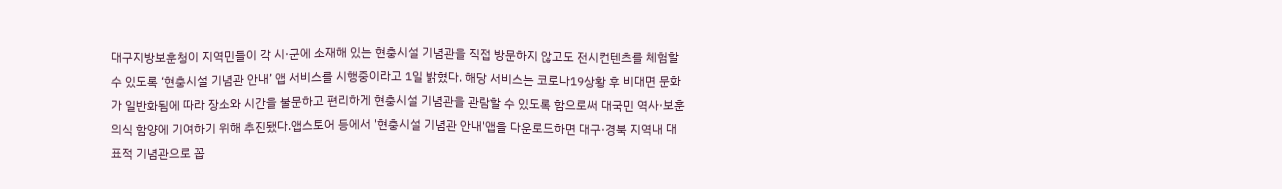대구지방보훈청이 지역민들이 각 시·군에 소재해 있는 현충시설 기념관을 직접 방문하지 않고도 전시컨텐츠를 체험할 수 있도록 ‘현충시설 기념관 안내’ 앱 서비스를 시행중이라고 1일 밝혔다. 해당 서비스는 코로나19상황 후 비대면 문화가 일반화됨에 따라 장소와 시간을 불문하고 편리하게 현충시설 기념관을 관람할 수 있도록 함으로써 대국민 역사·보훈의식 함양에 기여하기 위해 추진됐다.앱스토어 등에서 '현충시설 기념관 안내'앱을 다운로드하면 대구·경북 지역내 대표적 기념관으로 꼽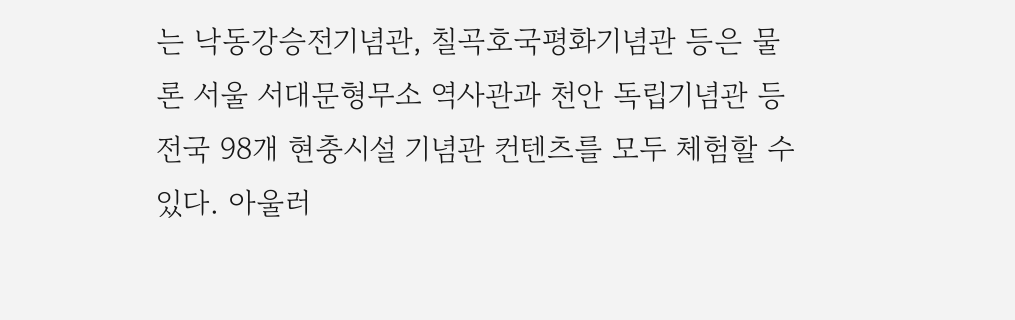는 낙동강승전기념관, 칠곡호국평화기념관 등은 물론 서울 서대문형무소 역사관과 천안 독립기념관 등 전국 98개 현충시설 기념관 컨텐츠를 모두 체험할 수 있다. 아울러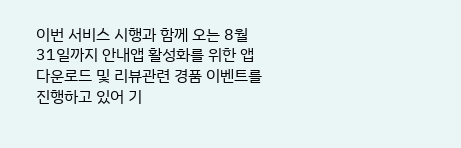이번 서비스 시행과 함께 오는 8월 31일까지 안내앱 활성화를 위한 앱 다운로드 및 리뷰관련 경품 이벤트를 진행하고 있어 기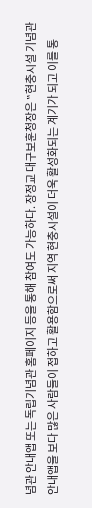념관 안내앱 또는 독립기념관 홈페이지 등을 통해 참여도 가능하다. 장정교 대구보훈청장은 ‟현충시설 기념관 안내앱을 보다 많은 사람들이 접하고 활용함으로써 지역 현충시설이 더욱 활성화되는 계기가 되고 이를 통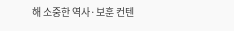해 소중한 역사·보훈 컨텐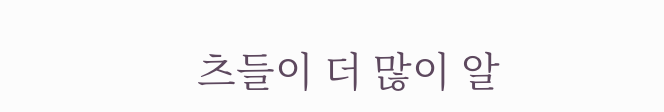츠들이 더 많이 알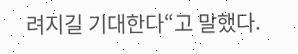려지길 기대한다“고 말했다.